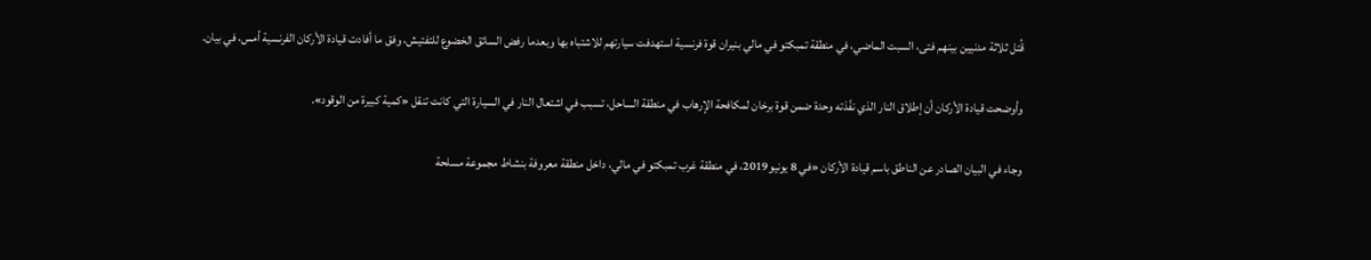قُتل ثلاثة مدنيين بينهم فتى، السبت الماضي، في منطقة تمبكتو في مالي بنيران قوة فرنسية استهدفت سيارتهم للاشتباه بها وبعدما رفض السائق الخضوع للتفتيش، وفق ما أفادت قيادة الأركان الفرنسية أمس، في بيان.

وأوضحت قيادة الأركان أن إطلاق النار الذي نفّذته وحدة ضمن قوة برخان لمكافحة الإرهاب في منطقة الساحل، تسبب في اشتعال النار في السيارة التي كانت تنقل «كمية كبيرة من الوقود».

وجاء في البيان الصادر عن الناطق باسم قيادة الأركان «في 8 يونيو2019، في منطقة غرب تمبكتو في مالي، داخل منطقة معروفة بنشاط مجموعة مسلحة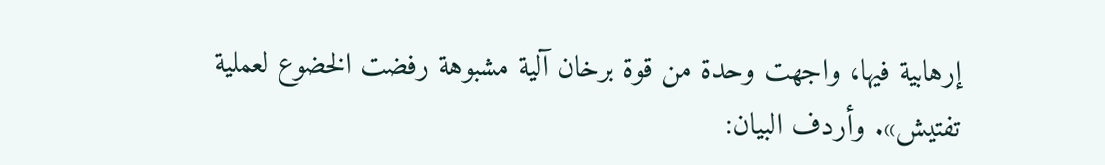إرهابية فيها، واجهت وحدة من قوة برخان آلية مشبوهة رفضت الخضوع لعملية تفتيش». وأردف البيان: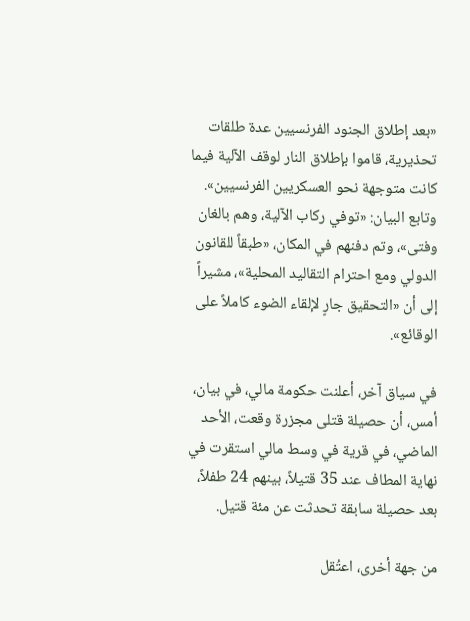«بعد إطلاق الجنود الفرنسيين عدة طلقات تحذيرية، قاموا بإطلاق النار لوقف الآلية فيما كانت متوجهة نحو العسكريين الفرنسيين». وتابع البيان: «توفي ركاب الآلية، وهم بالغان وفتى»، وتم دفنهم في المكان، «طبقاً للقانون الدولي ومع احترام التقاليد المحلية»، مشيراً إلى أن «التحقيق جارٍ لإلقاء الضوء كاملاً على الوقائع».

في سياق آخر، أعلنت حكومة مالي، في بيان، أمس، أن حصيلة قتلى مجزرة وقعت، الأحد الماضي، في قرية في وسط مالي استقرت في نهاية المطاف عند 35 قتيلاً، بينهم 24 طفلاً، بعد حصيلة سابقة تحدثت عن مئة قتيل.

من جهة أخرى، اعتُقل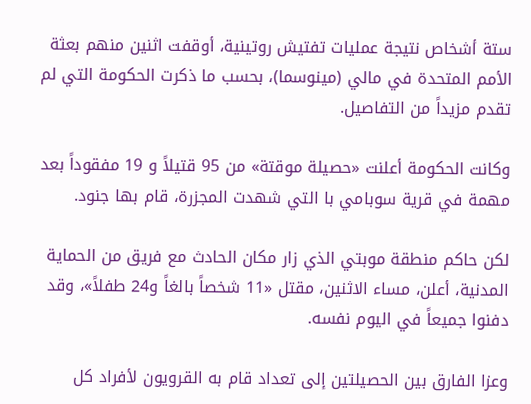ستة أشخاص نتيجة عمليات تفتيش روتينية، أوقفت اثنين منهم بعثة الأمم المتحدة في مالي (مينوسما)، بحسب ما ذكرت الحكومة التي لم تقدم مزيداً من التفاصيل.

وكانت الحكومة أعلنت «حصيلة موقتة» من 95 قتيلاً و 19 مفقوداً بعد مهمة في قرية سوبامي با التي شهدت المجزرة، قام بها جنود.

لكن حاكم منطقة موبتي الذي زار مكان الحادث مع فريق من الحماية المدنية، أعلن، مساء الاثنين، مقتل «11 شخصاً بالغاً و24 طفلاً»، وقد دفنوا جميعاً في اليوم نفسه.

وعزا الفارق بين الحصيلتين إلى تعداد قام به القرويون لأفراد كل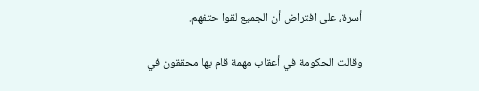أسرة، على افتراض أن الجميع لقوا حتفهم.

وقالت الحكومة في أعقاب مهمة قام بها محققون في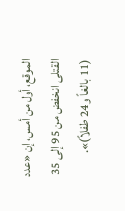الموقع، أول من أمس، إن «عدد القتلى انخفض من 95 إلى 35 (11 بالغاً و24 طفلاً)».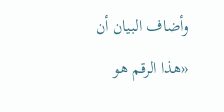وأضاف البيان أن «هذا الرقم هو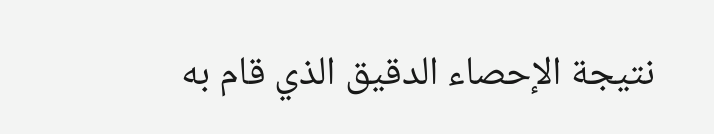نتيجة الإحصاء الدقيق الذي قام به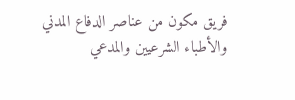فريق مكون من عناصر الدفاع المدني والأطباء الشرعيين والمدعي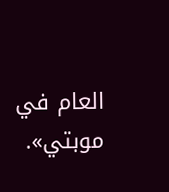العام في موبتي».